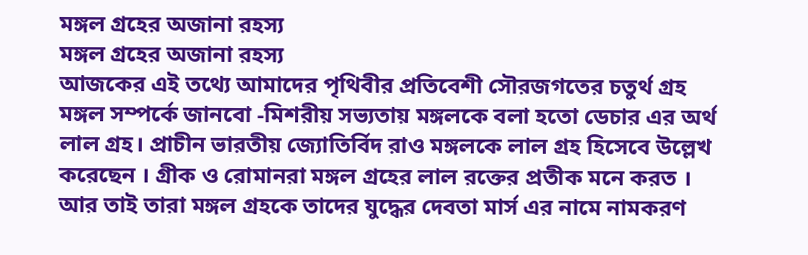মঙ্গল গ্রহের অজানা রহস্য
মঙ্গল গ্রহের অজানা রহস্য
আজকের এই তথ্যে আমাদের পৃথিবীর প্রতিবেশী সৌরজগতের চতুর্থ গ্রহ মঙ্গল সম্পর্কে জানবো -মিশরীয় সভ্যতায় মঙ্গলকে বলা হতো ডেচার এর অর্থ লাল গ্রহ। প্রাচীন ভারতীয় জ্যোতির্বিদ রাও মঙ্গলকে লাল গ্রহ হিসেবে উল্লেখ করেছেন । গ্রীক ও রোমানরা মঙ্গল গ্রহের লাল রক্তের প্রতীক মনে করত ।
আর তাই তারা মঙ্গল গ্রহকে তাদের যুদ্ধের দেবতা মার্স এর নামে নামকরণ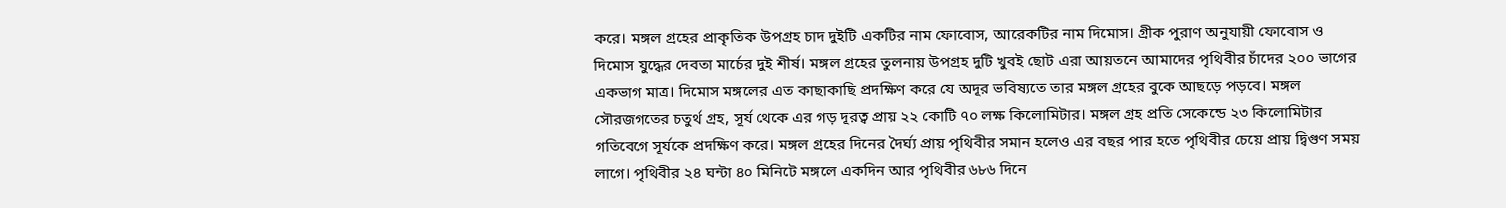করে। মঙ্গল গ্রহের প্রাকৃতিক উপগ্রহ চাদ দুইটি একটির নাম ফোবোস, আরেকটির নাম দিমোস। গ্রীক পুরাণ অনুযায়ী ফোবোস ও দিমোস যুদ্ধের দেবতা মার্চের দুই শীর্ষ। মঙ্গল গ্রহের তুলনায় উপগ্রহ দুটি খুবই ছোট এরা আয়তনে আমাদের পৃথিবীর চাঁদের ২০০ ভাগের একভাগ মাত্র। দিমোস মঙ্গলের এত কাছাকাছি প্রদক্ষিণ করে যে অদূর ভবিষ্যতে তার মঙ্গল গ্রহের বুকে আছড়ে পড়বে। মঙ্গল সৌরজগতের চতুর্থ গ্রহ, সূর্য থেকে এর গড় দূরত্ব প্রায় ২২ কোটি ৭০ লক্ষ কিলোমিটার। মঙ্গল গ্রহ প্রতি সেকেন্ডে ২৩ কিলোমিটার গতিবেগে সূর্যকে প্রদক্ষিণ করে। মঙ্গল গ্রহের দিনের দৈর্ঘ্য প্রায় পৃথিবীর সমান হলেও এর বছর পার হতে পৃথিবীর চেয়ে প্রায় দ্বিগুণ সময় লাগে। পৃথিবীর ২৪ ঘন্টা ৪০ মিনিটে মঙ্গলে একদিন আর পৃথিবীর ৬৮৬ দিনে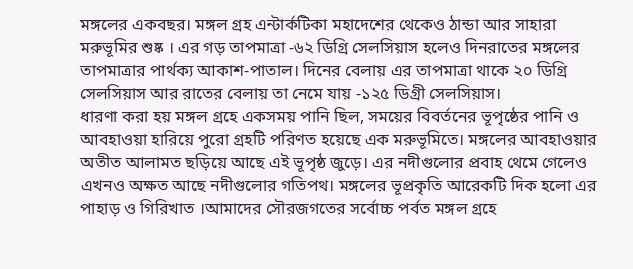মঙ্গলের একবছর। মঙ্গল গ্রহ এন্টার্কটিকা মহাদেশের থেকেও ঠান্ডা আর সাহারা মরুভূমির শুষ্ক । এর গড় তাপমাত্রা -৬২ ডিগ্রি সেলসিয়াস হলেও দিনরাতের মঙ্গলের তাপমাত্রার পার্থক্য আকাশ-পাতাল। দিনের বেলায় এর তাপমাত্রা থাকে ২০ ডিগ্রি সেলসিয়াস আর রাতের বেলায় তা নেমে যায় -১২৫ ডিগ্রী সেলসিয়াস।
ধারণা করা হয় মঙ্গল গ্রহে একসময় পানি ছিল, সময়ের বিবর্তনের ভূপৃষ্ঠের পানি ও আবহাওয়া হারিয়ে পুরো গ্রহটি পরিণত হয়েছে এক মরুভূমিতে। মঙ্গলের আবহাওয়ার অতীত আলামত ছড়িয়ে আছে এই ভূপৃষ্ঠ জুড়ে। এর নদীগুলোর প্রবাহ থেমে গেলেও এখনও অক্ষত আছে নদীগুলোর গতিপথ। মঙ্গলের ভূপ্রকৃতি আরেকটি দিক হলো এর পাহাড় ও গিরিখাত ।আমাদের সৌরজগতের সর্বোচ্চ পর্বত মঙ্গল গ্রহে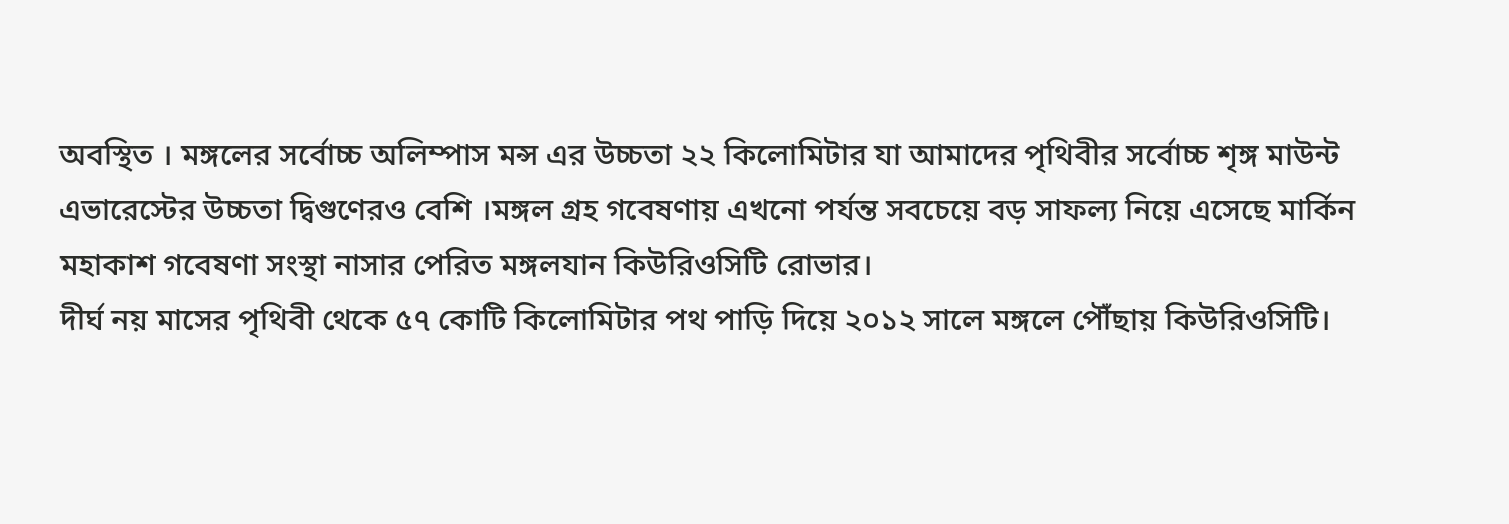অবস্থিত । মঙ্গলের সর্বোচ্চ অলিম্পাস মন্স এর উচ্চতা ২২ কিলোমিটার যা আমাদের পৃথিবীর সর্বোচ্চ শৃঙ্গ মাউন্ট এভারেস্টের উচ্চতা দ্বিগুণেরও বেশি ।মঙ্গল গ্রহ গবেষণায় এখনো পর্যন্ত সবচেয়ে বড় সাফল্য নিয়ে এসেছে মার্কিন মহাকাশ গবেষণা সংস্থা নাসার পেরিত মঙ্গলযান কিউরিওসিটি রোভার।
দীর্ঘ নয় মাসের পৃথিবী থেকে ৫৭ কোটি কিলোমিটার পথ পাড়ি দিয়ে ২০১২ সালে মঙ্গলে পৌঁছায় কিউরিওসিটি।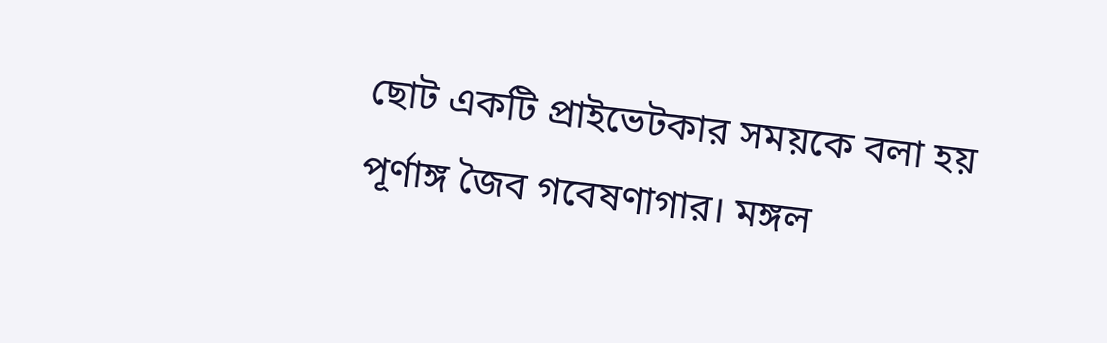ছোট একটি প্রাইভেটকার সময়কে বলা হয় পূর্ণাঙ্গ জৈব গবেষণাগার। মঙ্গল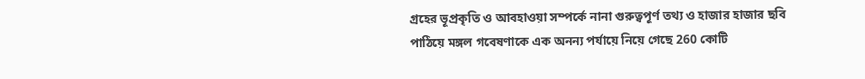গ্রহের ভূপ্রকৃতি ও আবহাওয়া সম্পর্কে নানা গুরুত্বপূর্ণ তথ্য ও হাজার হাজার ছবি পাঠিয়ে মঙ্গল গবেষণাকে এক অনন্য পর্যায়ে নিয়ে গেছে 260 কোটি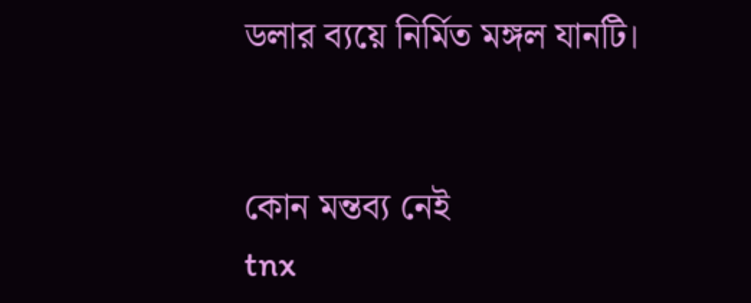ডলার ব্যয়ে নির্মিত মঙ্গল যানটি।


কোন মন্তব্য নেই
tnx